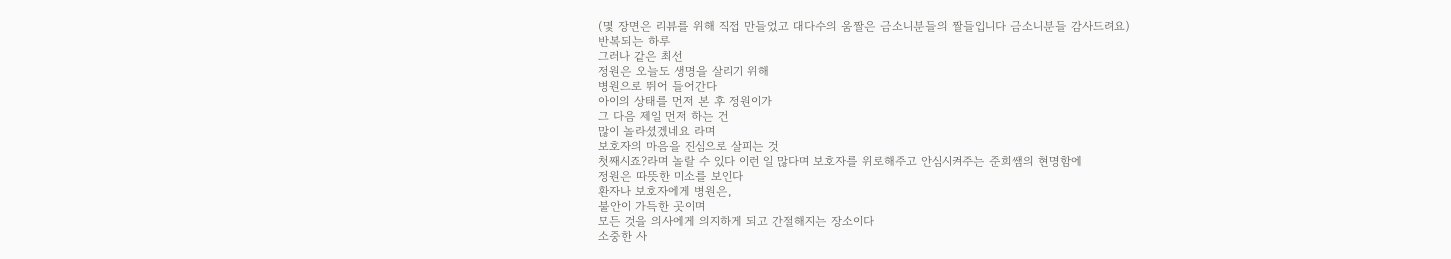(몇 장면은 리뷰를 위해 직접 만들었고 대다수의 움짤은 금소니분들의 짤들입니다 금소니분들 감사드려요)
반복되는 하루
그러나 같은 최선
정원은 오늘도 생명을 살리기 위해
병원으로 뛰어 들어간다
아이의 상태를 먼저 본 후 정원이가
그 다음 제일 먼저 하는 건
많이 놀라셨겠네요 라며
보호자의 마음을 진심으로 살피는 것
첫째시죠?라며 놀랄 수 있다 이런 일 많다며 보호자를 위로해주고 안심시켜주는 준희쌤의 현명함에
정원은 따뜻한 미소를 보인다
환자나 보호자에게 병원은,
불안이 가득한 곳이며
모든 것을 의사에게 의지하게 되고 간절해지는 장소이다
소중한 사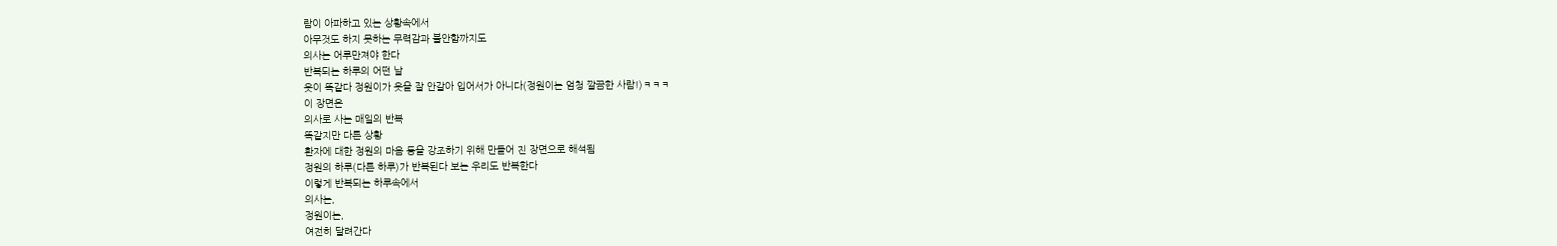람이 아파하고 있는 상황속에서
아무것도 하지 못하는 무력감과 불안함까지도
의사는 어루만져야 한다
반복되는 하루의 어떤 날
옷이 똑같다 정원이가 옷을 잘 안갈아 입어서가 아니다(정원이는 엄청 깔끔한 사람!)ㅋㅋㅋ
이 장면은
의사로 사는 매일의 반복
똑같지만 다른 상황
환자에 대한 정원의 마음 등을 강조하기 위해 만들어 진 장면으로 해석됨
정원의 하루(다른 하루)가 반복된다 보는 우리도 반복한다
이렇게 반복되는 하루속에서
의사는,
정원이는,
여전히 달려간다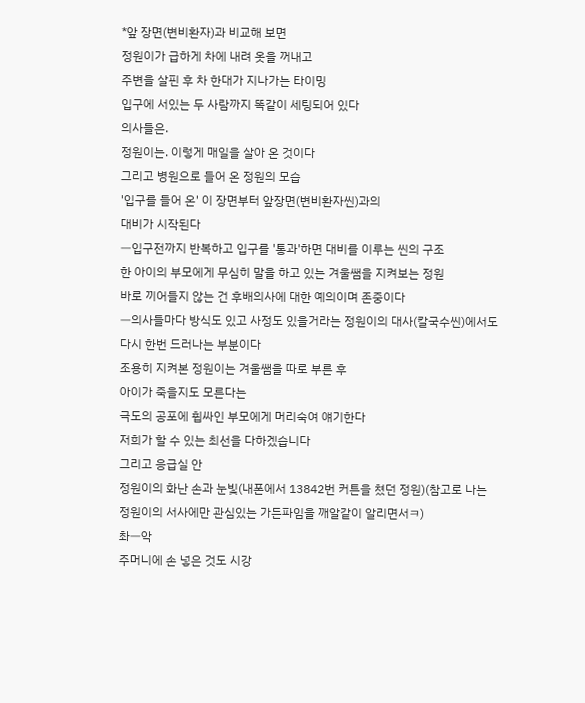*앞 장면(변비환자)과 비교해 보면
정원이가 급하게 차에 내려 옷을 꺼내고
주변을 살핀 후 차 한대가 지나가는 타이밍
입구에 서있는 두 사람까지 똑같이 세팅되어 있다
의사들은.
정원이는. 이렇게 매일을 살아 온 것이다
그리고 병원으로 들어 온 정원의 모습
'입구를 들어 온' 이 장면부터 앞장면(변비환자씬)과의
대비가 시작된다
ㅡ입구전까지 반복하고 입구를 '통과'하면 대비를 이루는 씬의 구조
한 아이의 부모에게 무심히 말을 하고 있는 겨울쌤을 지켜보는 정원
바로 끼어들지 않는 건 후배의사에 대한 예의이며 존중이다
ㅡ의사들마다 방식도 있고 사정도 있을거라는 정원이의 대사(칼국수씬)에서도 다시 한번 드러나는 부분이다
조용히 지켜본 정원이는 겨울쌤을 따로 부른 후
아이가 죽을지도 모른다는
극도의 공포에 휩싸인 부모에게 머리숙여 얘기한다
저희가 할 수 있는 최선을 다하겠습니다
그리고 응급실 안
정원이의 화난 손과 눈빛(내폰에서 13842번 커튼을 쳤던 정원)(참고로 나는 정원이의 서사에만 관심있는 가든파임을 깨알같이 알리면서ㅋ)
촤ㅡ악
주머니에 손 넣은 것도 시강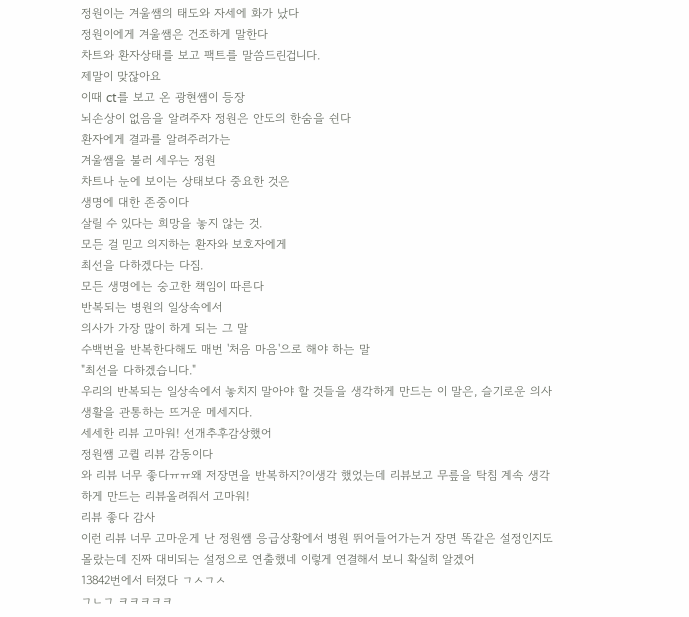정원이는 겨울쌤의 태도와 자세에 화가 났다
정원이에게 겨울쌤은 건조하게 말한다
차트와 환자상태를 보고 팩트를 말씀드린겁니다.
제말이 맞잖아요
이때 ct를 보고 온 광현쌤이 등장
뇌손상이 없음을 알려주자 정원은 안도의 한숨을 쉰다
환자에게 결과를 알려주러가는
겨울쌤을 불러 세우는 정원
차트나 눈에 보이는 상태보다 중요한 것은
생명에 대한 존중이다
살릴 수 있다는 희망을 놓지 않는 것.
모든 걸 믿고 의지하는 환자와 보호자에게
최선을 다하겠다는 다짐.
모든 생명에는 숭고한 책임이 따른다
반복되는 병원의 일상속에서
의사가 가장 많이 하게 되는 그 말
수백번을 반복한다해도 매번 '처음 마음'으로 해야 하는 말
"최선을 다하겠습니다."
우리의 반복되는 일상속에서 놓치지 말아야 할 것들을 생각하게 만드는 이 말은, 슬기로운 의사생활을 관통하는 뜨거운 메세지다.
세세한 리뷰 고마워! 선개추후감상했어
정원쌤 고퀼 리뷰 감동이다
와 리뷰 너무 좋다ㅠㅠ왜 저장면을 반복하지?이생각 했었는데 리뷰보고 무릎을 탁침 계속 생각하게 만드는 리뷰올려줘서 고마워!
리뷰 좋다 감사
이런 리뷰 너무 고마운게 난 정원쌤 응급상황에서 병원 뛰어들어가는거 장면 똑같은 설정인지도 몰랐는데 진짜 대비되는 설정으로 연출했네 이렇게 연결해서 보니 확실히 알겠어
13842번에서 터졌다 ㄱㅅㄱㅅ
ㄱㄴㄱ ㅋㅋㅋㅋㅋ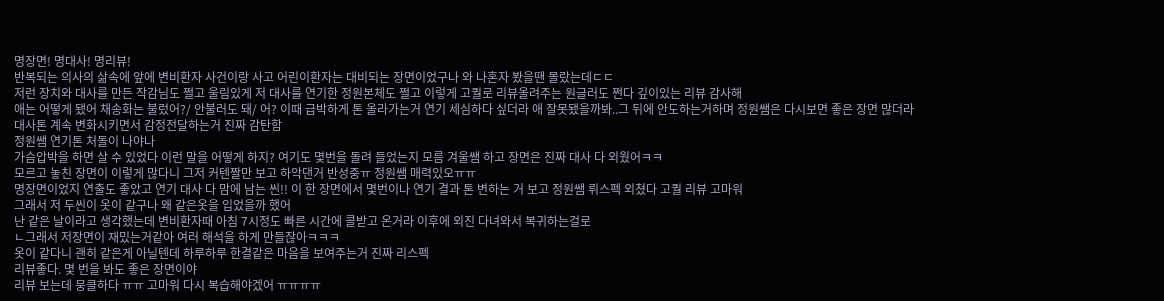명장면! 명대사! 명리뷰!
반복되는 의사의 삶속에 앞에 변비환자 사건이랑 사고 어린이환자는 대비되는 장면이었구나 와 나혼자 봤을땐 몰랐는데ㄷㄷ
저런 장치와 대사를 만든 작감님도 쩔고 울림있게 저 대사를 연기한 정원본체도 쩔고 이렇게 고퀄로 리뷰올려주는 원글러도 쩐다 깊이있는 리뷰 감사해
애는 어떻게 됐어 채송화는 불렀어?/ 안불러도 돼/ 어? 이때 급박하게 톤 올라가는거 연기 세심하다 싶더라 애 잘못됐을까봐..그 뒤에 안도하는거하며 정원쌤은 다시보면 좋은 장면 많더라
대사톤 계속 변화시키면서 감정전달하는거 진짜 감탄함
정원쌤 연기톤 처돌이 나야나
가슴압박을 하면 살 수 있었다 이런 말을 어떻게 하지? 여기도 몇번을 돌려 들었는지 모름 겨울쌤 하고 장면은 진짜 대사 다 외웠어ㅋㅋ
모르고 놓친 장면이 이렇게 많다니 그저 커텐짤만 보고 하악댄거 반성중ㅠ 정원쌤 매력있오ㅠㅠ
명장면이었지 연출도 좋았고 연기 대사 다 맘에 남는 씬!! 이 한 장면에서 몇번이나 연기 결과 톤 변하는 거 보고 정원쌤 뤼스펙 외쳤다 고퀄 리뷰 고마워
그래서 저 두씬이 옷이 같구나 왜 같은옷을 입었을까 했어
난 같은 날이라고 생각했는데 변비환자때 아침 7시정도 빠른 시간에 콜받고 온거라 이후에 외진 다녀와서 복귀하는걸로
ㄴ그래서 저장면이 재밌는거같아 여러 해석을 하게 만들잖아ㅋㅋㅋ
옷이 같다니 괜히 같은게 아닐텐데 하루하루 한결같은 마음을 보여주는거 진짜 리스펙
리뷰좋다. 몇 번을 봐도 좋은 장면이야
리뷰 보는데 뭉클하다 ㅠㅠ 고마워 다시 복습해야겠어 ㅠㅠㅠㅠ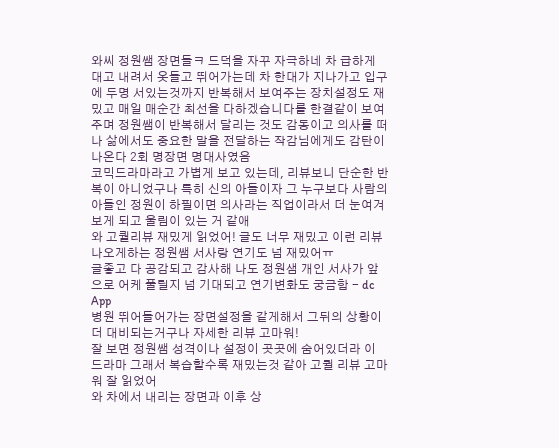와씨 정원쌤 장면들ㅋ 드덕을 자꾸 자극하네 차 급하게 대고 내려서 옷들고 뛰어가는데 차 한대가 지나가고 입구에 두명 서있는것까지 반복해서 보여주는 장치설정도 재밌고 매일 매순간 최선을 다하겠습니다를 한결같이 보여주며 정원쌤이 반복해서 달리는 것도 감동이고 의사를 떠나 삶에서도 중요한 말을 전달하는 작감님에게도 감탄이 나온다 2회 명장면 명대사였음
코믹드라마라고 가볍게 보고 있는데, 리뷰보니 단순한 반복이 아니었구나 특히 신의 아들이자 그 누구보다 사람의 아들인 정원이 하필이면 의사라는 직업이라서 더 눈여겨 보게 되고 울림이 있는 거 같애
와 고퀄리뷰 재밌게 읽었어! 글도 너무 재밌고 이런 리뷰 나오게하는 정원쌤 서사랑 연기도 넘 재밌어ㅠ
글좋고 다 공감되고 감사해 나도 정원샘 개인 서사가 앞으로 어케 풀릴지 넘 기대되고 연기변화도 궁금함 - dc App
병원 뛰어들어가는 장면설정을 같게해서 그뒤의 상황이 더 대비되는거구나 자세한 리뷰 고마워!
잘 보면 정원쌤 성격이나 설정이 곳곳에 숨어있더라 이 드라마 그래서 복습할수록 재밌는것 같아 고퀼 리뷰 고마워 잘 읽었어
와 차에서 내리는 장면과 이후 상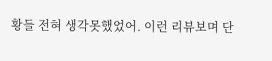황들 전혀 생각못했었어. 이런 리뷰보며 단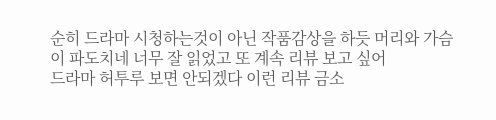순히 드라마 시청하는것이 아닌 작품감상을 하듯 머리와 가슴이 파도치네 너무 잘 읽었고 또 계속 리뷰 보고 싶어
드라마 허투루 보면 안되겠다 이런 리뷰 금소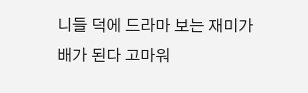니들 덕에 드라마 보는 재미가 배가 된다 고마워